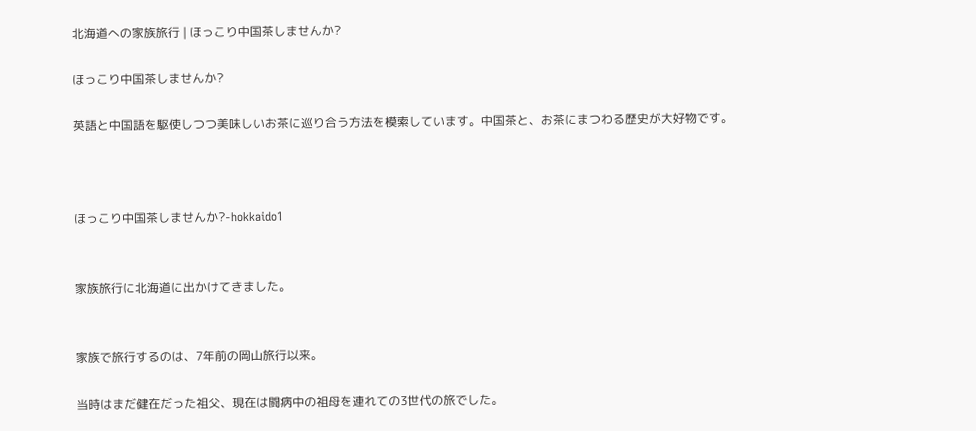北海道への家族旅行 | ほっこり中国茶しませんか?

ほっこり中国茶しませんか?

英語と中国語を駆使しつつ美味しいお茶に巡り合う方法を模索しています。中国茶と、お茶にまつわる歴史が大好物です。



ほっこり中国茶しませんか?-hokkaido1


家族旅行に北海道に出かけてきました。


家族で旅行するのは、7年前の岡山旅行以来。

当時はまだ健在だった祖父、現在は闘病中の祖母を連れての3世代の旅でした。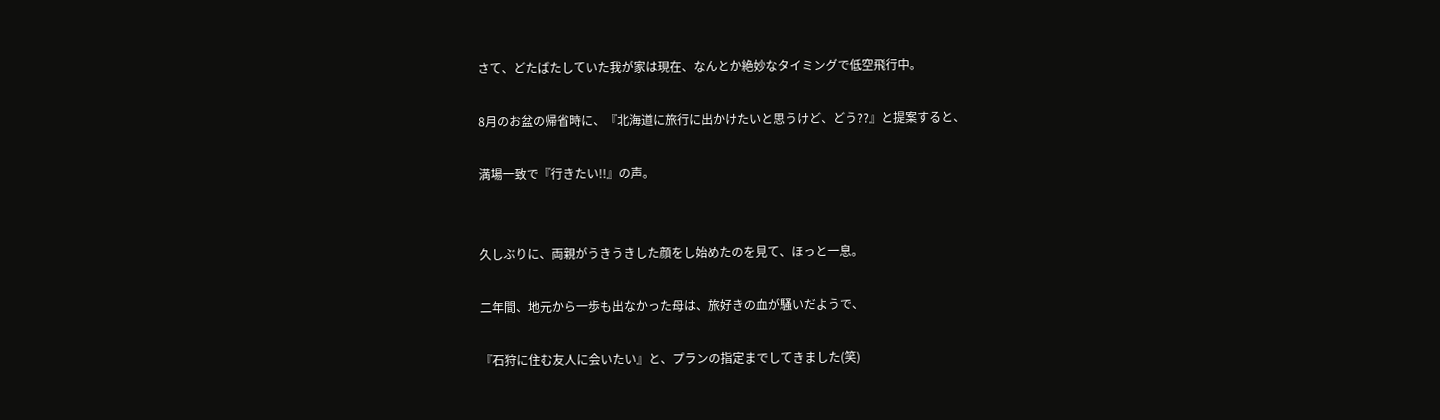さて、どたばたしていた我が家は現在、なんとか絶妙なタイミングで低空飛行中。

8月のお盆の帰省時に、『北海道に旅行に出かけたいと思うけど、どう??』と提案すると、

満場一致で『行きたい!!』の声。


久しぶりに、両親がうきうきした顔をし始めたのを見て、ほっと一息。

二年間、地元から一歩も出なかった母は、旅好きの血が騒いだようで、

『石狩に住む友人に会いたい』と、プランの指定までしてきました(笑)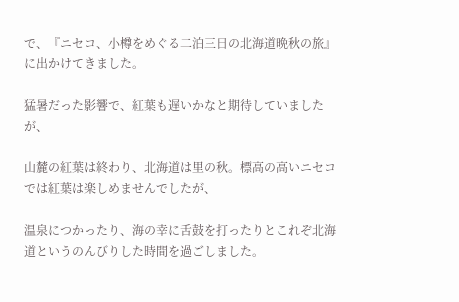で、『ニセコ、小樽をめぐる二泊三日の北海道晩秋の旅』に出かけてきました。

猛暑だった影響で、紅葉も遅いかなと期待していましたが、

山麓の紅葉は終わり、北海道は里の秋。標高の高いニセコでは紅葉は楽しめませんでしたが、

温泉につかったり、海の幸に舌鼓を打ったりとこれぞ北海道というのんびりした時間を過ごしました。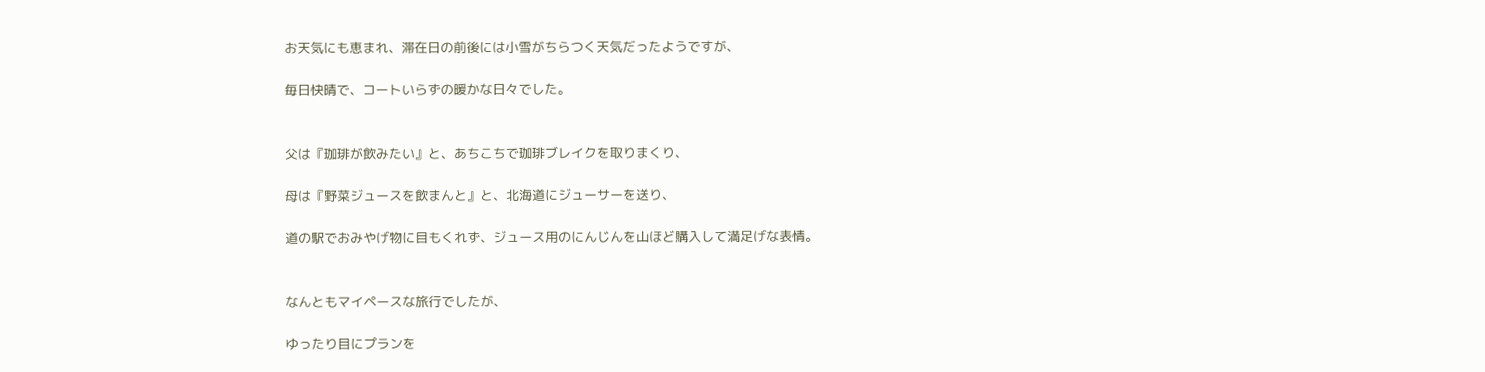お天気にも恵まれ、滞在日の前後には小雪がちらつく天気だったようですが、

毎日快晴で、コートいらずの暖かな日々でした。


父は『珈琲が飲みたい』と、あちこちで珈琲ブレイクを取りまくり、

母は『野菜ジュースを飲まんと』と、北海道にジューサーを送り、

道の駅でおみやげ物に目もくれず、ジュース用のにんじんを山ほど購入して満足げな表情。


なんともマイペースな旅行でしたが、

ゆったり目にプランを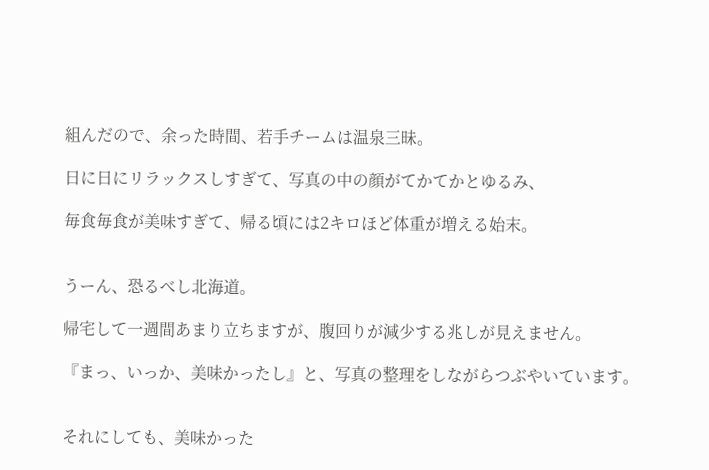組んだので、余った時間、若手チームは温泉三昧。

日に日にリラックスしすぎて、写真の中の顔がてかてかとゆるみ、

毎食毎食が美味すぎて、帰る頃には2キロほど体重が増える始末。


うーん、恐るべし北海道。

帰宅して一週間あまり立ちますが、腹回りが減少する兆しが見えません。

『まっ、いっか、美味かったし』と、写真の整理をしながらつぶやいています。


それにしても、美味かった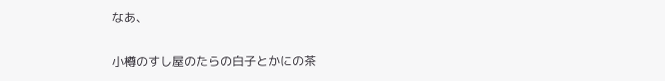なあ、

小樽のすし屋のたらの白子とかにの茶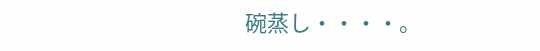碗蒸し・・・・。